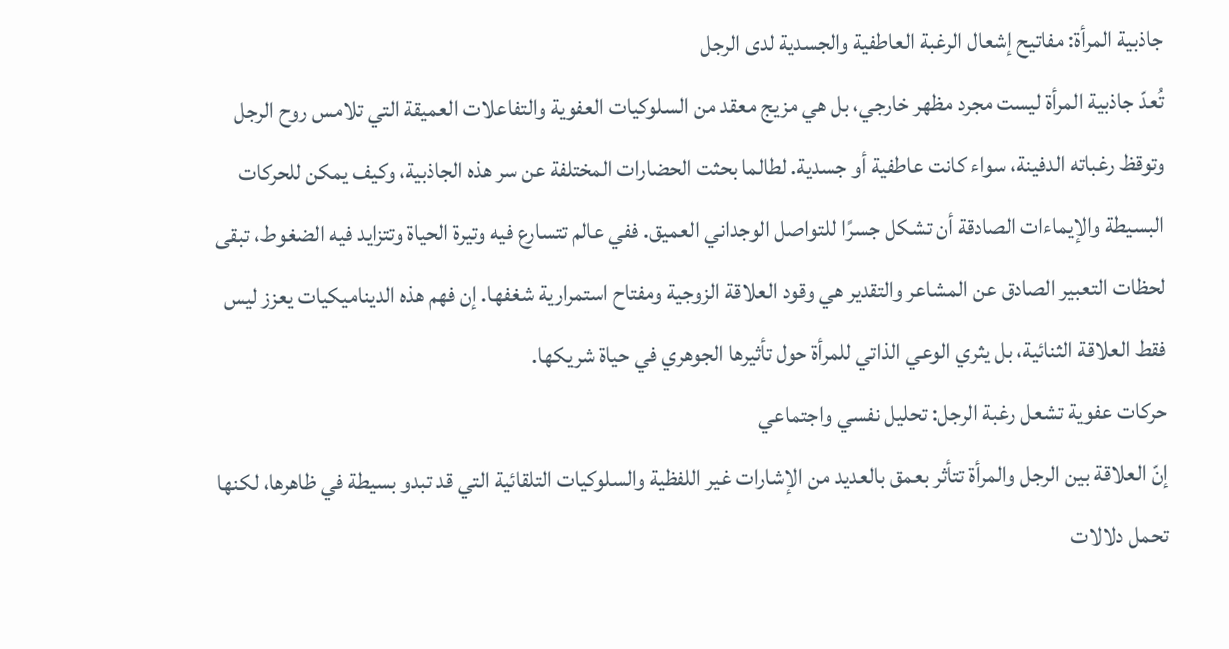جاذبية المرأة: مفاتيح إشعال الرغبة العاطفية والجسدية لدى الرجل
تُعدّ جاذبية المرأة ليست مجرد مظهر خارجي، بل هي مزيج معقد من السلوكيات العفوية والتفاعلات العميقة التي تلامس روح الرجل وتوقظ رغباته الدفينة، سواء كانت عاطفية أو جسدية. لطالما بحثت الحضارات المختلفة عن سر هذه الجاذبية، وكيف يمكن للحركات البسيطة والإيماءات الصادقة أن تشكل جسرًا للتواصل الوجداني العميق. ففي عالم تتسارع فيه وتيرة الحياة وتتزايد فيه الضغوط، تبقى لحظات التعبير الصادق عن المشاعر والتقدير هي وقود العلاقة الزوجية ومفتاح استمرارية شغفها. إن فهم هذه الديناميكيات يعزز ليس فقط العلاقة الثنائية، بل يثري الوعي الذاتي للمرأة حول تأثيرها الجوهري في حياة شريكها.
حركات عفوية تشعل رغبة الرجل: تحليل نفسي واجتماعي
إنّ العلاقة بين الرجل والمرأة تتأثر بعمق بالعديد من الإشارات غير اللفظية والسلوكيات التلقائية التي قد تبدو بسيطة في ظاهرها، لكنها تحمل دلالات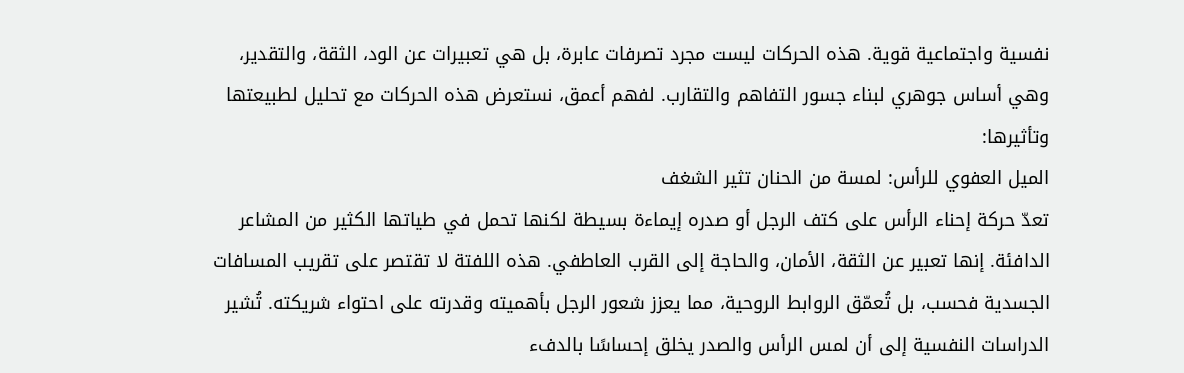نفسية واجتماعية قوية. هذه الحركات ليست مجرد تصرفات عابرة، بل هي تعبيرات عن الود، الثقة، والتقدير، وهي أساس جوهري لبناء جسور التفاهم والتقارب. لفهم أعمق، نستعرض هذه الحركات مع تحليل لطبيعتها وتأثيرها:
الميل العفوي للرأس: لمسة من الحنان تثير الشغف
تعدّ حركة إحناء الرأس على كتف الرجل أو صدره إيماءة بسيطة لكنها تحمل في طياتها الكثير من المشاعر الدافئة. إنها تعبير عن الثقة، الأمان، والحاجة إلى القرب العاطفي. هذه اللفتة لا تقتصر على تقريب المسافات الجسدية فحسب، بل تُعمّق الروابط الروحية، مما يعزز شعور الرجل بأهميته وقدرته على احتواء شريكته. تُشير الدراسات النفسية إلى أن لمس الرأس والصدر يخلق إحساسًا بالدفء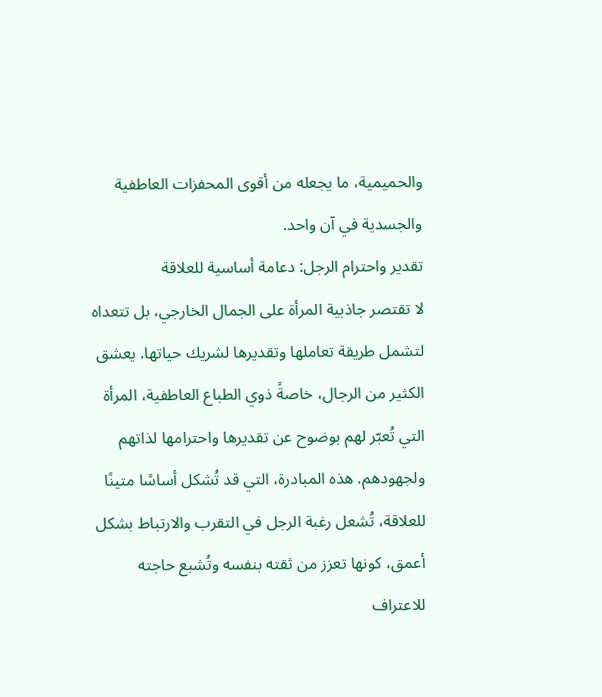والحميمية، ما يجعله من أقوى المحفزات العاطفية والجسدية في آن واحد.
تقدير واحترام الرجل: دعامة أساسية للعلاقة
لا تقتصر جاذبية المرأة على الجمال الخارجي، بل تتعداه لتشمل طريقة تعاملها وتقديرها لشريك حياتها. يعشق الكثير من الرجال، خاصةً ذوي الطباع العاطفية، المرأة التي تُعبّر لهم بوضوح عن تقديرها واحترامها لذاتهم ولجهودهم. هذه المبادرة، التي قد تُشكل أساسًا متينًا للعلاقة، تُشعل رغبة الرجل في التقرب والارتباط بشكل أعمق، كونها تعزز من ثقته بنفسه وتُشبع حاجته للاعتراف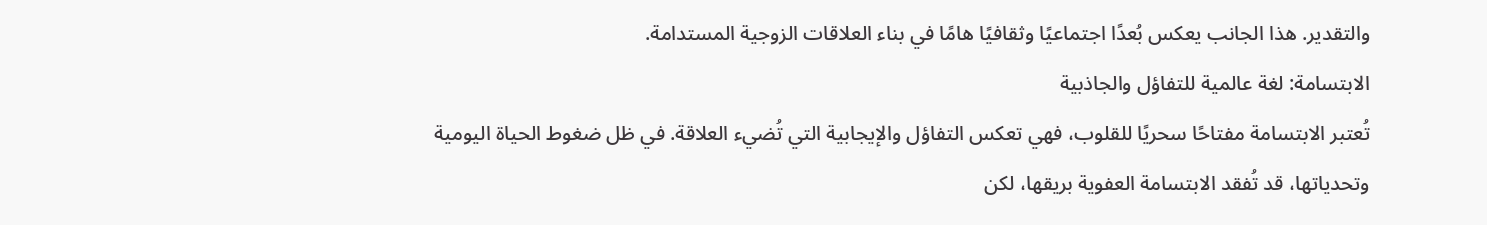والتقدير. هذا الجانب يعكس بُعدًا اجتماعيًا وثقافيًا هامًا في بناء العلاقات الزوجية المستدامة.
الابتسامة: لغة عالمية للتفاؤل والجاذبية
تُعتبر الابتسامة مفتاحًا سحريًا للقلوب، فهي تعكس التفاؤل والإيجابية التي تُضيء العلاقة. في ظل ضغوط الحياة اليومية وتحدياتها، قد تُفقد الابتسامة العفوية بريقها، لكن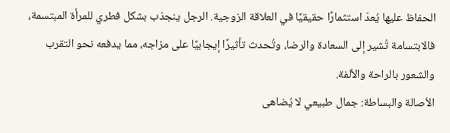الحفاظ عليها يُعدّ استثمارًا حقيقيًا في العلاقة الزوجية. الرجل ينجذب بشكل فطري للمرأة المبتسمة، فالابتسامة تُشير إلى السعادة والرضا، وتُحدث تأثيرًا إيجابيًا على مزاجه، مما يدفعه نحو التقرب والشعور بالراحة والألفة.
الأصالة والبساطة: جمال طبيعي لا يُضاهى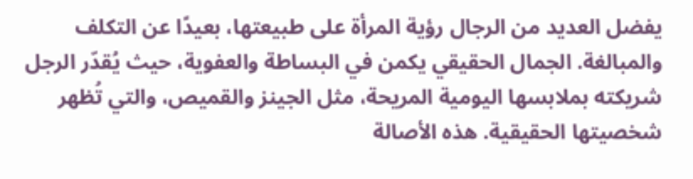يفضل العديد من الرجال رؤية المرأة على طبيعتها، بعيدًا عن التكلف والمبالغة. الجمال الحقيقي يكمن في البساطة والعفوية، حيث يُقدّر الرجل شريكته بملابسها اليومية المريحة، مثل الجينز والقميص، والتي تُظهر شخصيتها الحقيقية. هذه الأصالة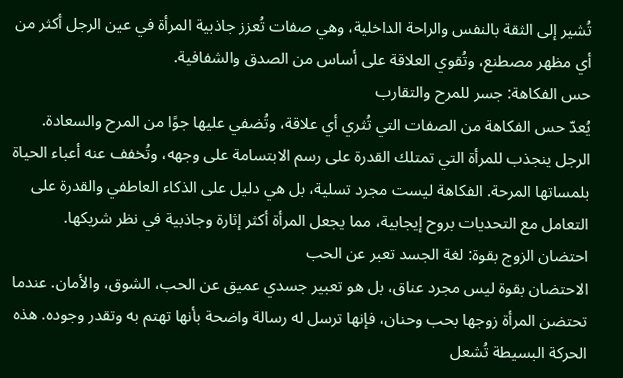تُشير إلى الثقة بالنفس والراحة الداخلية، وهي صفات تُعزز جاذبية المرأة في عين الرجل أكثر من أي مظهر مصطنع، وتُقوي العلاقة على أساس من الصدق والشفافية.
حس الفكاهة: جسر للمرح والتقارب
يُعدّ حس الفكاهة من الصفات التي تُثري أي علاقة، وتُضفي عليها جوًا من المرح والسعادة. الرجل ينجذب للمرأة التي تمتلك القدرة على رسم الابتسامة على وجهه، وتُخفف عنه أعباء الحياة بلمساتها المرحة. الفكاهة ليست مجرد تسلية، بل هي دليل على الذكاء العاطفي والقدرة على التعامل مع التحديات بروح إيجابية، مما يجعل المرأة أكثر إثارة وجاذبية في نظر شريكها.
احتضان الزوج بقوة: لغة الجسد تعبر عن الحب
الاحتضان بقوة ليس مجرد عناق، بل هو تعبير جسدي عميق عن الحب، الشوق، والأمان. عندما تحتضن المرأة زوجها بحب وحنان، فإنها ترسل له رسالة واضحة بأنها تهتم به وتقدر وجوده. هذه الحركة البسيطة تُشعل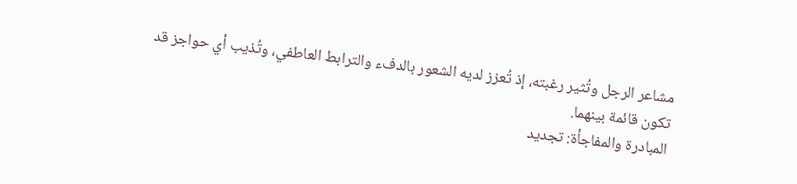مشاعر الرجل وتُثير رغبته، إذ تُعزز لديه الشعور بالدفء والترابط العاطفي، وتُذيب أي حواجز قد تكون قائمة بينهما.
المبادرة والمفاجأة: تجديد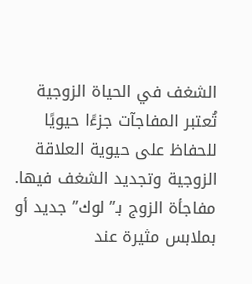الشغف في الحياة الزوجية
تُعتبر المفاجآت جزءًا حيويًا للحفاظ على حيوية العلاقة الزوجية وتجديد الشغف فيها. مفاجأة الزوج بـ”لوك” جديد أو بملابس مثيرة عند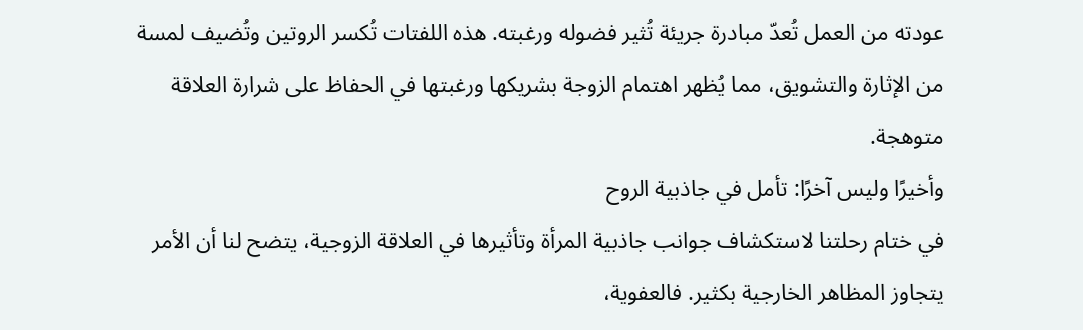عودته من العمل تُعدّ مبادرة جريئة تُثير فضوله ورغبته. هذه اللفتات تُكسر الروتين وتُضيف لمسة من الإثارة والتشويق، مما يُظهر اهتمام الزوجة بشريكها ورغبتها في الحفاظ على شرارة العلاقة متوهجة.
وأخيرًا وليس آخرًا: تأمل في جاذبية الروح
في ختام رحلتنا لاستكشاف جوانب جاذبية المرأة وتأثيرها في العلاقة الزوجية، يتضح لنا أن الأمر يتجاوز المظاهر الخارجية بكثير. فالعفوية،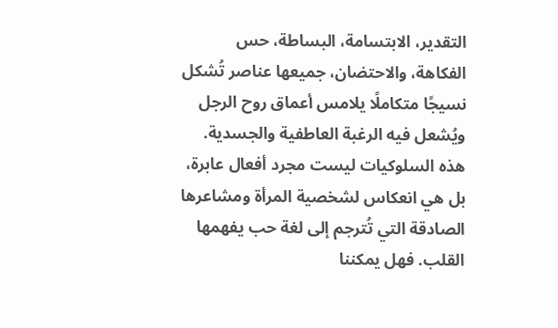التقدير، الابتسامة، البساطة، حس الفكاهة، والاحتضان، جميعها عناصر تُشكل نسيجًا متكاملًا يلامس أعماق روح الرجل ويُشعل فيه الرغبة العاطفية والجسدية. هذه السلوكيات ليست مجرد أفعال عابرة، بل هي انعكاس لشخصية المرأة ومشاعرها الصادقة التي تُترجم إلى لغة حب يفهمها القلب. فهل يمكننا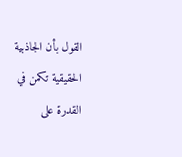القول بأن الجاذبية الحقيقية تكمن في القدرة على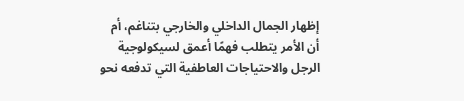إظهار الجمال الداخلي والخارجي بتناغم، أم أن الأمر يتطلب فهمًا أعمق لسيكولوجية الرجل والاحتياجات العاطفية التي تدفعه نحو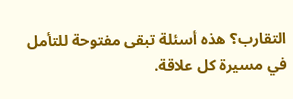التقارب؟ هذه أسئلة تبقى مفتوحة للتأمل في مسيرة كل علاقة.